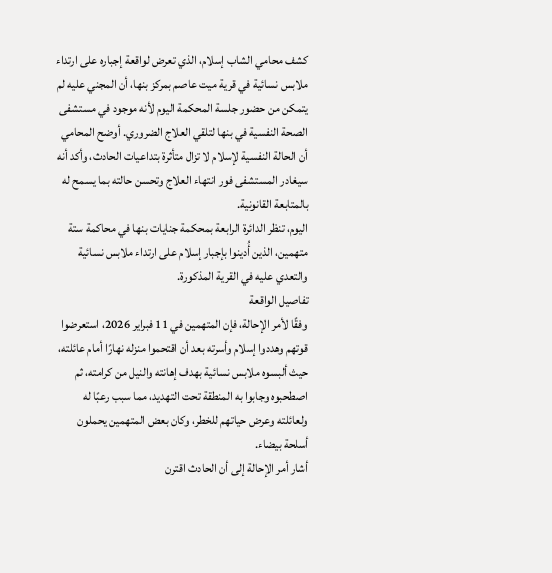كشف محامي الشاب إسلام، الذي تعرض لواقعة إجباره على ارتداء ملابس نسائية في قرية ميت عاصم بمركز بنها، أن المجني عليه لم يتمكن من حضور جلسة المحكمة اليوم لأنه موجود في مستشفى الصحة النفسية في بنها لتلقي العلاج الضروري. أوضح المحامي أن الحالة النفسية لإسلام لا تزال متأثرة بتداعيات الحادث، وأكد أنه سيغادر المستشفى فور انتهاء العلاج وتحسن حالته بما يسمح له بالمتابعة القانونية.
اليوم، تنظر الدائرة الرابعة بمحكمة جنايات بنها في محاكمة ستة متهمين، الذين أُدينوا بإجبار إسلام على ارتداء ملابس نسائية والتعدي عليه في القرية المذكورة.
تفاصيل الواقعة
وفقًا لأمر الإحالة، فإن المتهمين في 11 فبراير 2026، استعرضوا قوتهم وهددوا إسلام وأسرته بعد أن اقتحموا منزله نهارًا أمام عائلته، حيث ألبسوه ملابس نسائية بهدف إهانته والنيل من كرامته، ثم اصطحبوه وجابوا به المنطقة تحت التهديد، مما سبب رعبًا له ولعائلته وعرض حياتهم للخطر، وكان بعض المتهمين يحملون أسلحة بيضاء.
أشار أمر الإحالة إلى أن الحادث اقترن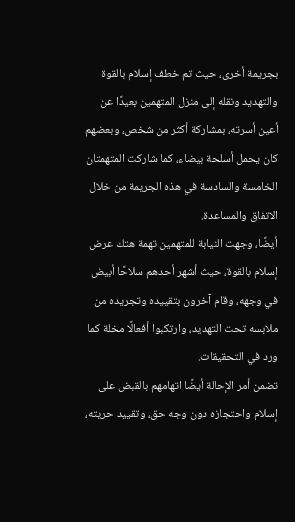بجريمة أخرى، حيث تم خطف إسلام بالقوة والتهديد ونقله إلى منزل المتهمين بعيدًا عن أعين أسرته، بمشاركة أكثر من شخص، وبعضهم كان يحمل أسلحة بيضاء، كما شاركت المتهمتان الخامسة والسادسة في هذه الجريمة من خلال الاتفاق والمساعدة.
أيضًا، وجهت النيابة للمتهمين تهمة هتك عرض إسلام بالقوة، حيث أشهر أحدهم سلاحًا أبيض في وجهه، وقام آخرون بتقييده وتجريده من ملابسه تحت التهديد، وارتكبوا أفعالًا مخلة كما ورد في التحقيقات.
تضمن أمر الإحالة أيضًا اتهامهم بالقبض على إسلام واحتجازه دون وجه حق، وتقييد حريته،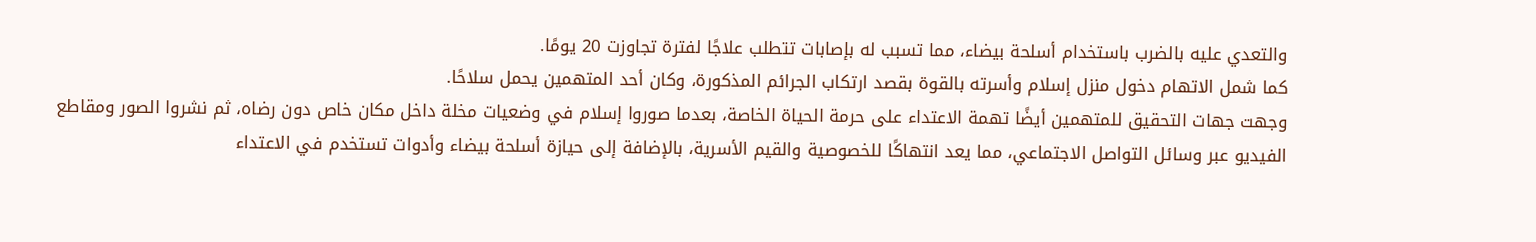والتعدي عليه بالضرب باستخدام أسلحة بيضاء، مما تسبب له بإصابات تتطلب علاجًا لفترة تجاوزت 20 يومًا.
كما شمل الاتهام دخول منزل إسلام وأسرته بالقوة بقصد ارتكاب الجرائم المذكورة، وكان أحد المتهمين يحمل سلاحًا.
وجهت جهات التحقيق للمتهمين أيضًا تهمة الاعتداء على حرمة الحياة الخاصة، بعدما صوروا إسلام في وضعيات مخلة داخل مكان خاص دون رضاه، ثم نشروا الصور ومقاطع الفيديو عبر وسائل التواصل الاجتماعي، مما يعد انتهاكًا للخصوصية والقيم الأسرية، بالإضافة إلى حيازة أسلحة بيضاء وأدوات تستخدم في الاعتداء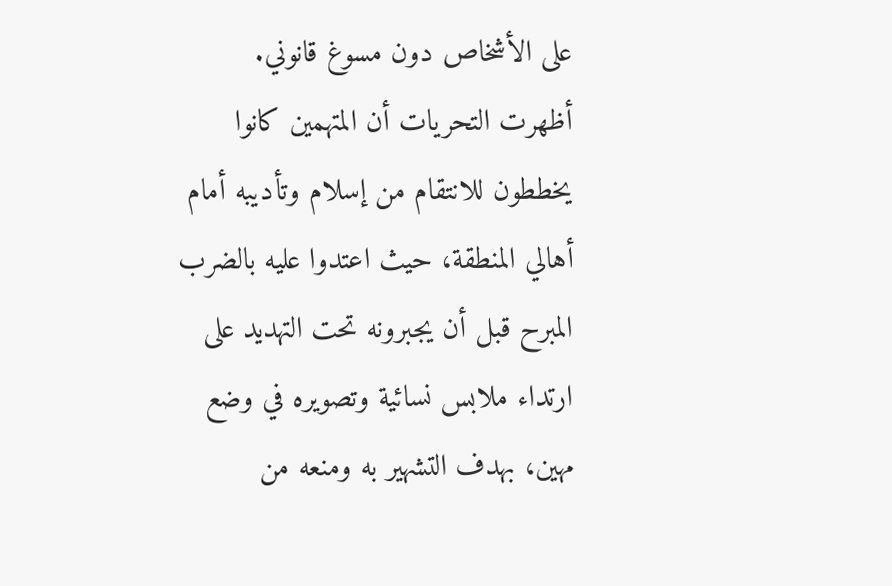على الأشخاص دون مسوغ قانوني.
أظهرت التحريات أن المتهمين كانوا يخططون للانتقام من إسلام وتأديبه أمام أهالي المنطقة، حيث اعتدوا عليه بالضرب المبرح قبل أن يجبرونه تحت التهديد على ارتداء ملابس نسائية وتصويره في وضع مهين، بهدف التشهير به ومنعه من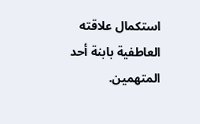استكمال علاقته العاطفية بابنة أحد المتهمين.